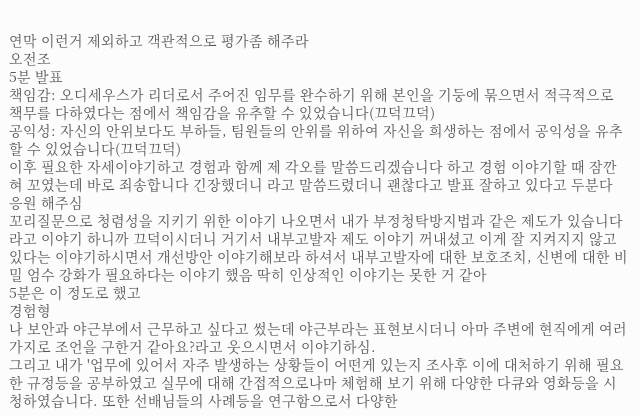연막 이런거 제외하고 객관적으로 평가좀 해주라
오전조
5분 발표
책임감: 오디세우스가 리더로서 주어진 임무를 완수하기 위해 본인을 기둥에 묶으면서 적극적으로 책무를 다하였다는 점에서 책임감을 유추할 수 있었습니다(끄덕끄덕)
공익성: 자신의 안위보다도 부하들, 팀원들의 안위를 위하여 자신을 희생하는 점에서 공익성을 유추할 수 있었습니다(끄덕끄덕)
이후 필요한 자세이야기하고 경험과 함께 제 각오를 말씀드리겠습니다 하고 경험 이야기할 때 잠깐 혀 꼬였는데 바로 죄송합니다 긴장했더니 라고 말씀드렸더니 괜찮다고 발표 잘하고 있다고 두분다 응원 해주심
꼬리질문으로 청렴성을 지키기 위한 이야기 나오면서 내가 부정청탁방지법과 같은 제도가 있습니다 라고 이야기 하니까 끄덕이시더니 거기서 내부고발자 제도 이야기 꺼내셨고 이게 잘 지켜지지 않고 있다는 이야기하시면서 개선방안 이야기해보라 하셔서 내부고발자에 대한 보호조치, 신변에 대한 비밀 엄수 강화가 필요하다는 이야기 했음 딱히 인상적인 이야기는 못한 거 같아
5분은 이 정도로 했고
경험형
나 보안과 야근부에서 근무하고 싶다고 썼는데 야근부라는 표현보시더니 아마 주변에 현직에게 여러가지로 조언을 구한거 같아요?라고 웃으시면서 이야기하심.
그리고 내가 '업무에 있어서 자주 발생하는 상황들이 어떤게 있는지 조사후 이에 대처하기 위해 필요한 규정등을 공부하였고 실무에 대해 간접적으로나마 체험해 보기 위해 다양한 다큐와 영화등을 시청하였습니다. 또한 선배님들의 사례등을 연구함으로서 다양한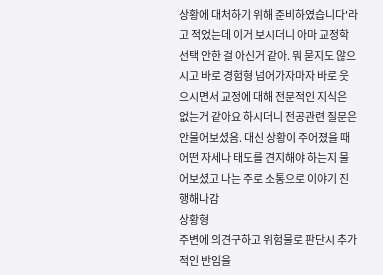상황에 대처하기 위해 준비하였습니다'라고 적었는데 이거 보시더니 아마 교정학 선택 안한 걸 아신거 같아. 뭐 묻지도 않으시고 바로 경험형 넘어가자마자 바로 웃으시면서 교정에 대해 전문적인 지식은 없는거 같아요 하시더니 전공관련 질문은 안물어보셨음. 대신 상황이 주어졌을 때 어떤 자세나 태도를 견지해야 하는지 물어보셨고 나는 주로 소통으로 이야기 진행해나감
상황형
주변에 의견구하고 위험물로 판단시 추가적인 반임을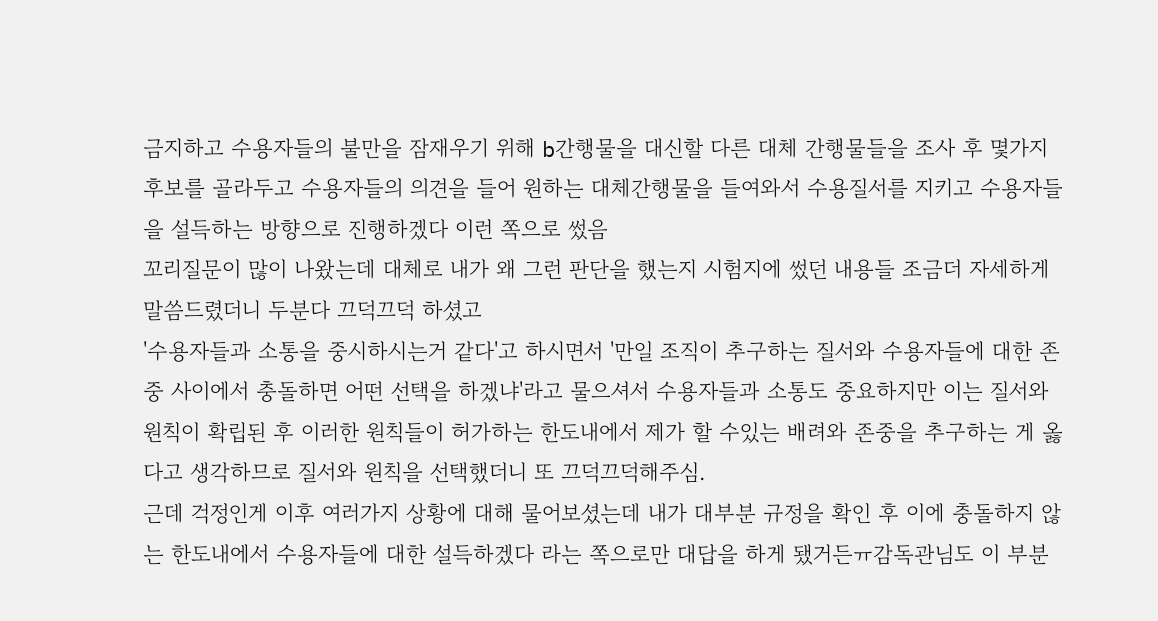금지하고 수용자들의 불만을 잠재우기 위해 b간행물을 대신할 다른 대체 간행물들을 조사 후 몇가지 후보를 골라두고 수용자들의 의견을 들어 원하는 대체간행물을 들여와서 수용질서를 지키고 수용자들을 설득하는 방향으로 진행하겠다 이런 쪽으로 썼음
꼬리질문이 많이 나왔는데 대체로 내가 왜 그런 판단을 했는지 시험지에 썼던 내용들 조금더 자세하게 말씀드렸더니 두분다 끄덕끄덕 하셨고
'수용자들과 소통을 중시하시는거 같다'고 하시면서 '만일 조직이 추구하는 질서와 수용자들에 대한 존중 사이에서 충돌하면 어떤 선택을 하겠냐'라고 물으셔서 수용자들과 소통도 중요하지만 이는 질서와 원칙이 확립된 후 이러한 원칙들이 허가하는 한도내에서 제가 할 수있는 배려와 존중을 추구하는 게 옳다고 생각하므로 질서와 원칙을 선택했더니 또 끄덕끄덕해주심.
근데 걱정인게 이후 여러가지 상황에 대해 물어보셨는데 내가 대부분 규정을 확인 후 이에 충돌하지 않는 한도내에서 수용자들에 대한 설득하겠다 라는 쪽으로만 대답을 하게 됐거든ㅠ감독관님도 이 부분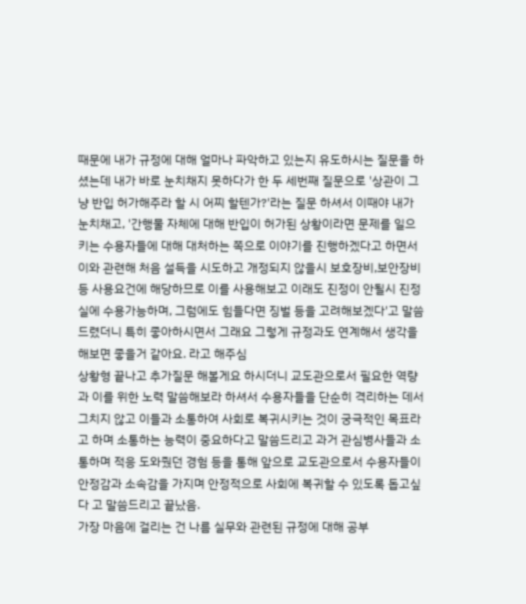때문에 내가 규정에 대해 얼마나 파악하고 있는지 유도하시는 질문을 하셨는데 내가 바로 눈치채지 못하다가 한 두 세번째 질문으로 '상관이 그냥 반입 허가해주라 할 시 어찌 할텐가?'라는 질문 하셔서 이때야 내가 눈치채고, '간행물 자체에 대해 반입이 허가된 상황이라면 문제를 일으키는 수용자들에 대해 대처하는 쪽으로 이야기를 진행하겠다고 하면서 이와 관련해 처음 설득을 시도하고 개정되지 않을시 보호장비,보안장비 등 사용요건에 해당하므로 이를 사용해보고 이래도 진정이 안될시 진정실에 수용가능하며, 그럼에도 힘들다면 징벌 등을 고려해보겠다'고 말씀드렸더니 특히 좋아하시면서 그래요 그렇게 규정과도 연계해서 생각을 해보면 좋을거 같아요. 라고 해주심
상황형 끝나고 추가질문 해볼게요 하시더니 교도관으로서 필요한 역량과 이를 위한 노력 말씀해보라 하셔서 수용자들을 단순히 격리하는 데서 그치지 않고 이들과 소통하여 사회로 복귀시키는 것이 궁극적인 목표라고 하며 소통하는 능력이 중요하다고 말씀드리고 과거 관심병사들과 소통하며 적응 도와줬던 경험 등을 통해 앞으로 교도관으로서 수용자들이 안정감과 소속감을 가지며 안정적으로 사회에 복귀할 수 있도록 돕고싶다 고 말씀드리고 끝났음.
가장 마음에 걸리는 건 나름 실무와 관련된 규정에 대해 공부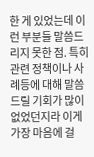한 게 있었는데 이런 부분들 말씀드리지 못한 점. 특히 관련 정책이나 사례등에 대해 말씀드릴 기회가 많이 없었던지라 이게 가장 마음에 걸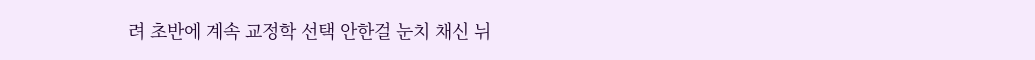려 초반에 계속 교정학 선택 안한걸 눈치 채신 뉘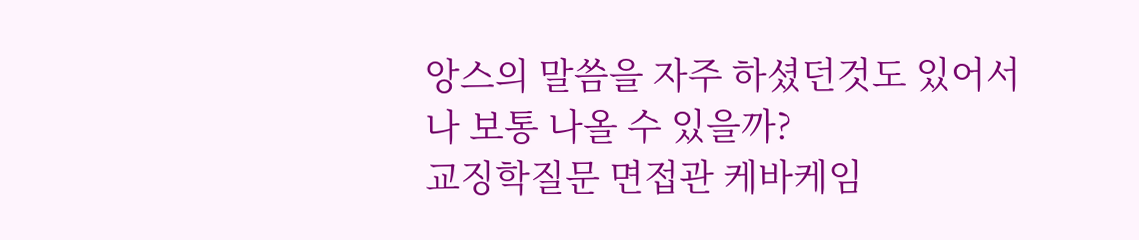앙스의 말씀을 자주 하셨던것도 있어서
나 보통 나올 수 있을까?
교징학질문 면접관 케바케임